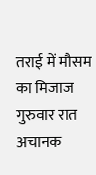तराई में मौसम का मिजाज गुरुवार रात अचानक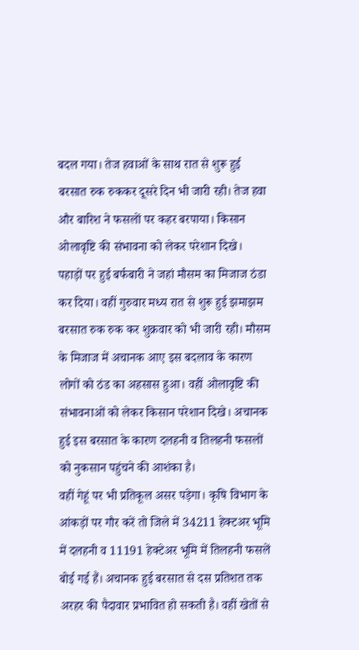बदल गया। तेज हवाओं के साथ रात से शुरू हुई बरसात रुक रुककर दूसरे दिन भी जारी रही। तेज हवा और बारिश ने फसलों पर कहर बरपाया। किसान ओलावृष्टि की संभावना को लेकर परेशान दिखे।
पहाड़ों पर हुई बर्फबारी ने जहां मौसम का मिजाज ठंडा कर दिया। वहीं गुरुवार मध्य रात से शुरू हुई झमाझम बरसात रुक रुक कर शुक्रवार को भी जारी रही। मौसम के मिजाज में अचानक आए इस बदलाव के कारण लोगों को ठंड का अहसास हुआ। वहीं ओलावृष्टि की संभावनाओं को लेकर किसान परेशान दिखे। अचानक हुई इस बरसात के कारण दलहनी व तिलहनी फसलों को नुकसान पहुंचने की आशंका है।
वहीं गेहूं पर भी प्रतिकूल असर पड़ेगा। कृषि विभाग के आंकड़ों पर गौर करें तो जिले में 34211 हेक्टअर भूमि में दलहनी व 11191 हेक्टेअर भूमि में तिलहनी फसलें बोई गई हैं। अचानक हुई बरसात से दस प्रतिशत तक अरहर की पैदावार प्रभावित हो सकती है। वहीं खेतों से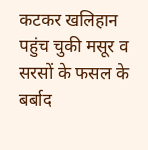कटकर खलिहान पहुंच चुकी मसूर व सरसों के फसल के बर्बाद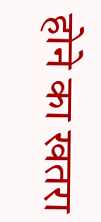होने का खतरा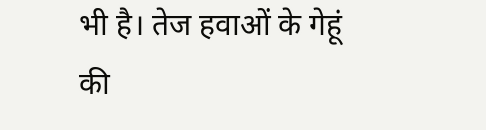भी है। तेज हवाओं के गेहूं की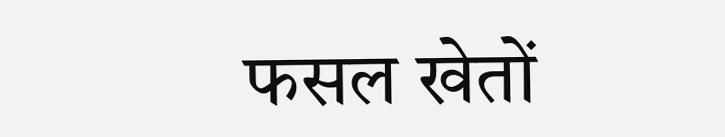फसल खेतों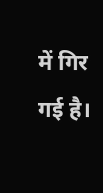में गिर गई है।